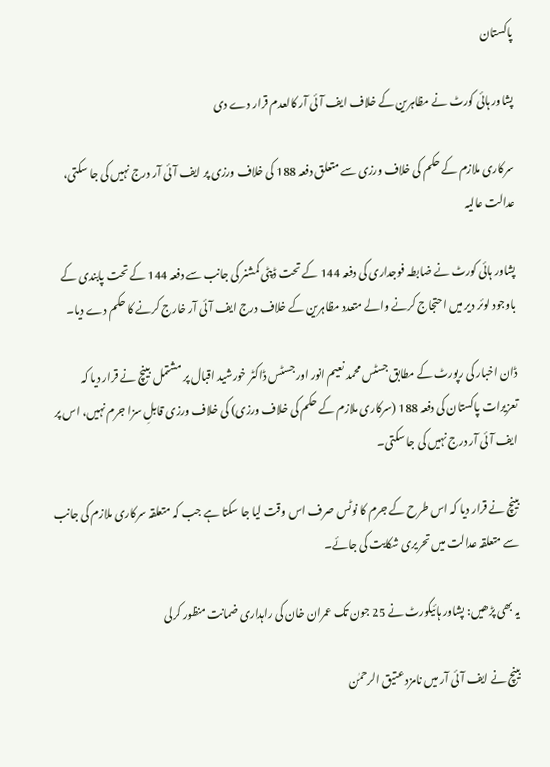پاکستان

پشاور ہائی کورٹ نے مظاہرین کے خلاف ایف آئی آر کالعدم قرار دے دی

سرکاری ملازم کے حکم کی خلاف ورزی سے متعلق دفعہ 188 کی خلاف ورزی پر ایف آئی آر درج نہیں کی جا سکتی، عدالت عالیہ

پشاور ہائی کورٹ نے ضابطہ فوجداری کی دفعہ 144 کے تحت ڈپٹی کمشنر کی جانب سے دفعہ 144 کے تحت پابندی کے باوجود لوئر دیر میں احتجاج کرنے والے متعدد مظاہرین کے خلاف درج ایف آئی آر خارج کرنے کا حکم دے دیا۔

ڈان اخبار کی رپورٹ کے مطابق جسٹس محمد نعیم انور اور جسٹس ڈاکٹر خورشید اقبال پر مشتمل بینچ نے قرار دیا کہ تعزیرات پاکستان کی دفعہ 188 (سرکاری ملازم کے حکم کی خلاف ورزی) کی خلاف ورزی قابلِ سزا جرم نہیں، اس پر ایف آئی آر درج نہیں کی جا سکتی۔

بینچ نے قرار دیا کہ اس طرح کے جرم کا نوٹس صرف اس وقت لیا جا سکتا ہے جب کہ متعلقہ سرکاری ملازم کی جانب سے متعلقہ عدالت میں تحریری شکایت کی جائے۔

یہ بھی پڑھیں: پشاور ہائیکورٹ نے 25 جون تک عمران خان کی راہداری ضمانت منظور کرلی

بینچ نے ایف آئی آر میں نامزد عتیق الرحمٰن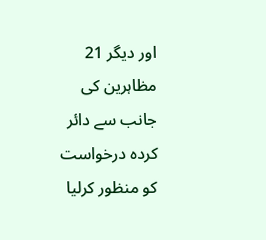اور دیگر 21 مظاہرین کی جانب سے دائر کردہ درخواست کو منظور کرلیا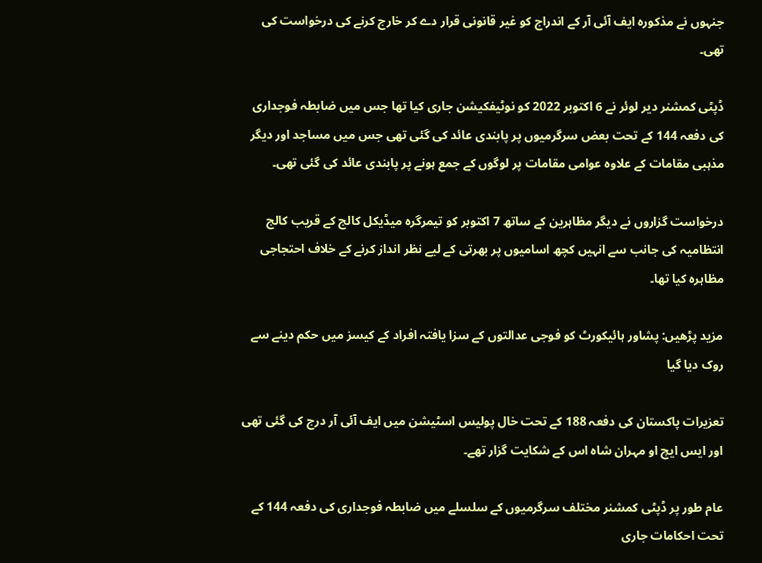جنہوں نے مذکورہ ایف آئی آر کے اندراج کو غیر قانونی قرار دے کر خارج کرنے کی درخواست کی تھی۔

ڈپٹی کمشنر دیر لوئر نے 6 اکتوبر 2022 کو نوٹیفکیشن جاری کیا تھا جس میں ضابطہ فوجداری کی دفعہ 144 کے تحت بعض سرگرمیوں پر پابندی عائد کی گئی تھی جس میں مساجد اور دیگر مذہبی مقامات کے علاوہ عوامی مقامات پر لوگوں کے جمع ہونے پر پابندی عائد کی گئی تھی۔

درخواست گزاروں نے دیگر مظاہرین کے ساتھ 7 اکتوبر کو تیمرگرہ میڈیکل کالج کے قریب کالج انتظامیہ کی جانب سے انہیں کچھ اسامیوں پر بھرتی کے لیے نظر انداز کرنے کے خلاف احتجاجی مظاہرہ کیا تھا۔

مزید پڑھیں: پشاور ہائیکورٹ کو فوجی عدالتوں کے سزا یافتہ افراد کے کیسز میں حکم دینے سے روک دیا گیا

تعزیرات پاکستان کی دفعہ 188 کے تحت خال پولیس اسٹیشن میں ایف آئی آر درج کی گئی تھی اور ایس ایچ او مہران شاہ اس کے شکایت گزار تھے۔

عام طور پر ڈپٹی کمشنر مختلف سرگرمیوں کے سلسلے میں ضابطہ فوجداری کی دفعہ 144 کے تحت احکامات جاری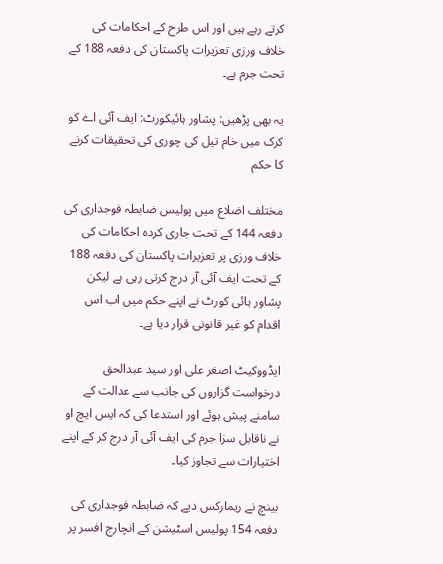کرتے رہے ہیں اور اس طرح کے احکامات کی خلاف ورزی تعزیرات پاکستان کی دفعہ 188 کے تحت جرم ہے۔

یہ بھی پڑھیں: پشاور ہائیکورٹ: ایف آئی اے کو کرک میں خام تیل کی چوری کی تحقیقات کرنے کا حکم

مختلف اضلاع میں پولیس ضابطہ فوجداری کی دفعہ 144 کے تحت جاری کردہ احکامات کی خلاف ورزی پر تعزیرات پاکستان کی دفعہ 188 کے تحت ایف آئی آر درج کرتی رہی ہے لیکن پشاور ہائی کورٹ نے اپنے حکم میں اب اس اقدام کو غیر قانونی قرار دیا ہے۔

ایڈووکیٹ اصغر علی اور سید عبدالحق درخواست گزاروں کی جانب سے عدالت کے سامنے پیش ہوئے اور استدعا کی کہ ایس ایچ او نے ناقابل سزا جرم کی ایف آئی آر درج کر کے اپنے اختیارات سے تجاوز کیا۔

بینچ نے ریمارکس دیے کہ ضابطہ فوجداری کی دفعہ 154 پولیس اسٹیشن کے انچارج افسر پر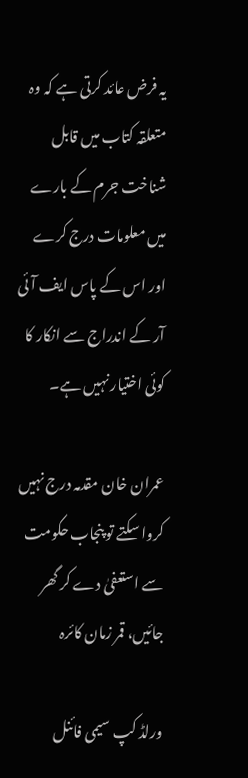یہ فرض عائد کرتی ہے کہ وہ متعلقہ کتاب میں قابل شناخت جرم کے بارے میں معلومات درج کرے اور اس کے پاس ایف آئی آر کے اندراج سے انکار کا کوئی اختیار نہیں ہے۔

عمران خان مقدمہ درج نہیں کروا سکتے تو پنجاب حکومت سے استعفیٰ دے کر گھر جائیں، قمر زمان کائرہ

ورلڈ کپ سیمی فائنل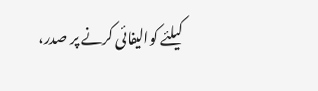کیلئے کوالیفائی کرنے پر صدر،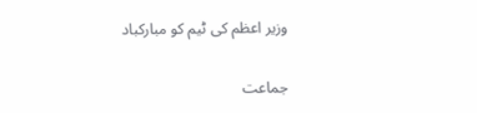وزیر اعظم کی ٹیم کو مبارکباد

جماعت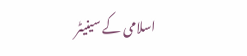اسلامی کے سینیٹر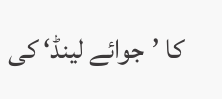کا ’جوائے لینڈ‘ کی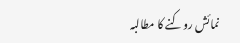نمائش روکنے کا مطالبہ